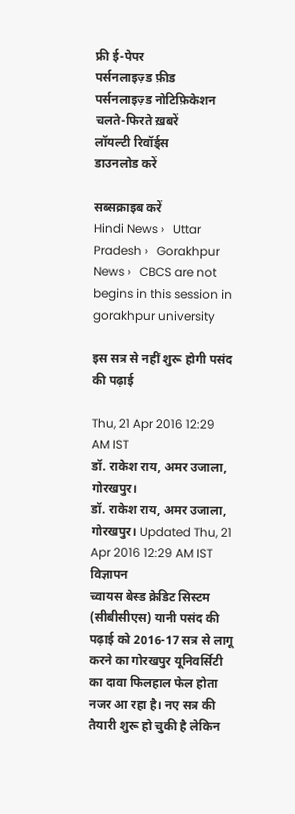फ्री ई-पेपर
पर्सनलाइज़्ड फ़ीड
पर्सनलाइज़्ड नोटिफ़िकेशन
चलते-फिरते ख़बरें
लॉयल्टी रिवॉर्ड्स
डाउनलोड करें

सब्सक्राइब करें
Hindi News ›   Uttar Pradesh ›   Gorakhpur News ›   CBCS are not begins in this session in gorakhpur university

इस सत्र से नहीं शुरू होगी पसंद की पढ़ाई

Thu, 21 Apr 2016 12:29 AM IST
डॉ. राकेश राय, अमर उजाला, गोरखपुर।
डॉ. राकेश राय, अमर उजाला, गोरखपुर। Updated Thu, 21 Apr 2016 12:29 AM IST
विज्ञापन
च्वायस बेस्ड क्रेडिट सिस्टम (सीबीसीएस) यानी पसंद की पढ़ाई को 2016-17 सत्र से लागू करने का गोरखपुर यूनिवर्सिटी का दावा फिलहाल फेल होता नजर आ रहा है। नए सत्र की तैयारी शुरू हो चुकी है लेकिन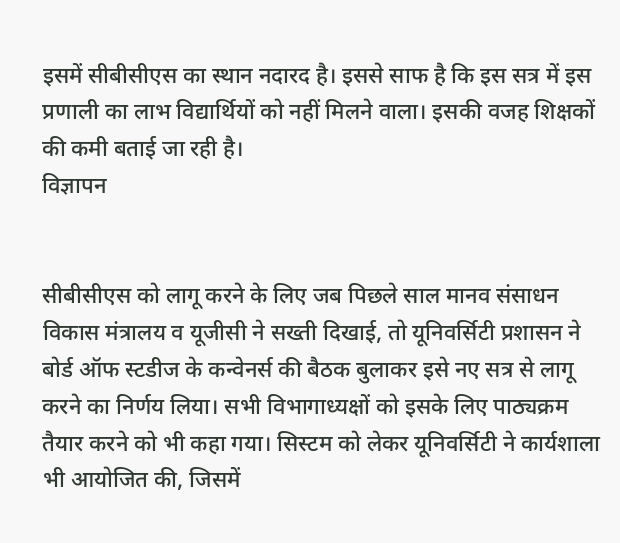इसमें सीबीसीएस का स्थान नदारद है। इससे साफ है कि इस सत्र में इस प्रणाली का लाभ विद्यार्थियों को नहीं मिलने वाला। इसकी वजह शिक्षकों की कमी बताई जा रही है।
विज्ञापन


सीबीसीएस को लागू करने के लिए जब पिछले साल मानव संसाधन विकास मंत्रालय व यूजीसी ने सख्ती दिखाई, तो यूनिवर्सिटी प्रशासन ने बोर्ड ऑफ स्टडीज के कन्वेनर्स की बैठक बुलाकर इसे नए सत्र से लागू करने का निर्णय लिया। सभी विभागाध्यक्षों को इसके लिए पाठ्यक्रम तैयार करने को भी कहा गया। सिस्टम को लेकर यूनिवर्सिटी ने कार्यशाला भी आयोजित की, जिसमें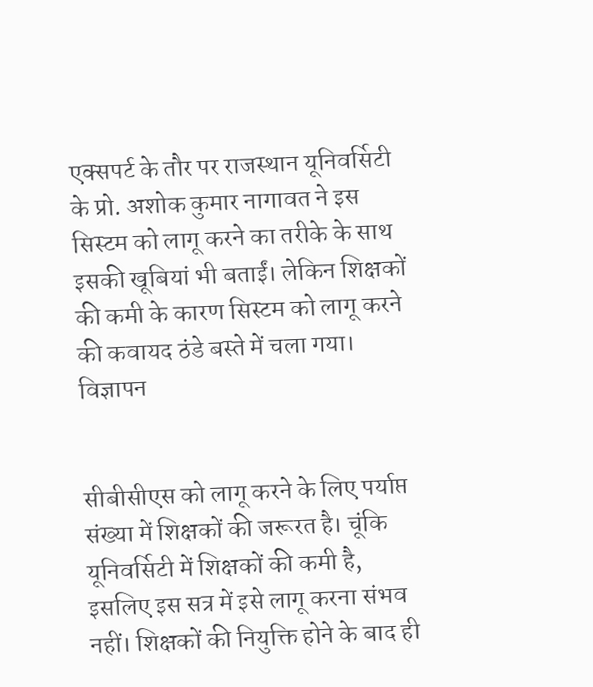एक्सपर्ट के तौर पर राजस्थान यूनिवर्सिटी के प्रो. अशोक कुमार नागावत ने इस सिस्टम को लागू करने का तरीके के साथ इसकी खूबियां भी बताईं। लेकिन शिक्षकों की कमी के कारण सिस्टम को लागू करने की कवायद ठंडे बस्ते में चला गया।
विज्ञापन


सीबीसीएस को लागू करने के लिए पर्याप्त संख्या में शिक्षकों की जरूरत है। चूंकि यूनिवर्सिटी में शिक्षकों की कमी है, इसलिए इस सत्र में इसे लागू करना संभव नहीं। शिक्षकों की नियुक्ति होने के बाद ही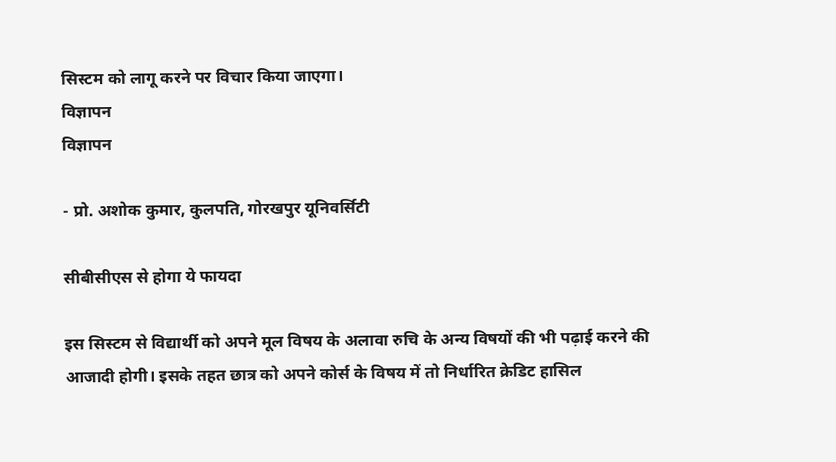सिस्टम को लागू करने पर विचार किया जाएगा।
विज्ञापन
विज्ञापन

- प्रो. अशोक कुमार, कुलपति, गोरखपुर यूनिवर्सिटी

सीबीसीएस से होगा ये फायदा

इस सिस्टम से विद्यार्थी को अपने मूल विषय के अलावा रुचि के अन्य विषयों की भी पढ़ाई करने की आजादी होगी। इसके तहत छात्र को अपने कोर्स के विषय में तो निर्धारित क्रेडिट हासिल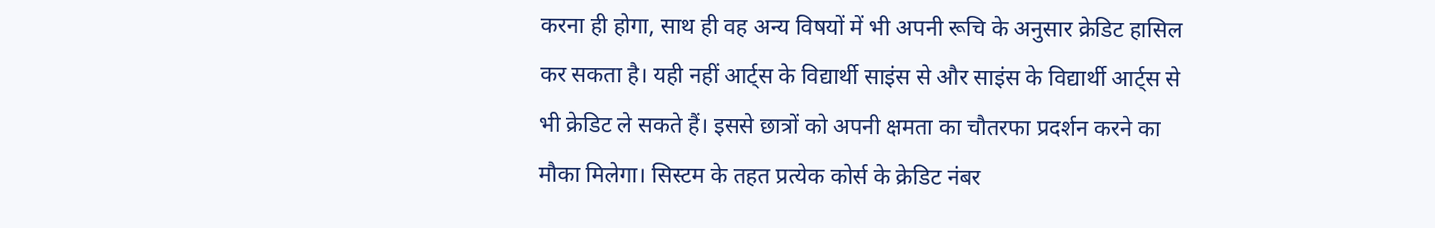करना ही होगा, साथ ही वह अन्य विषयों में भी अपनी रूचि के अनुसार क्रेडिट हासिल कर सकता है। यही नहीं आर्ट्स के विद्यार्थी साइंस से और साइंस के विद्यार्थी आर्ट्स से भी क्रेडिट ले सकते हैं। इससे छात्रों को अपनी क्षमता का चौतरफा प्रदर्शन करने का मौका मिलेगा। सिस्टम के तहत प्रत्येक कोर्स के क्रेडिट नंबर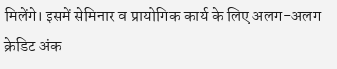मिलेंगे। इसमें सेमिनार व प्रायोगिक कार्य के लिए अलग-अलग क्रेडिट अंक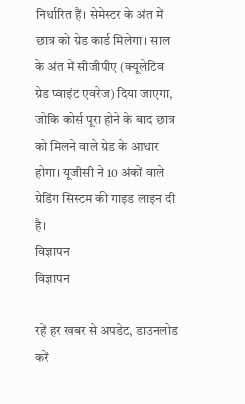निर्धारित हैं। सेमेस्टर के अंत में छात्र को ग्रेड कार्ड मिलेगा। साल के अंत में सीजीपीए (क्यूलेटिव ग्रेड प्वाइंट एवरेज) दिया जाएगा, जोकि कोर्स पूरा होने के बाद छात्र को मिलने वाले ग्रेड के आधार होगा। यूजीसी ने 10 अंकों वाले ग्रेडिंग सिस्टम की गाइड लाइन दी है।
विज्ञापन
विज्ञापन

रहें हर खबर से अपडेट, डाउनलोड करें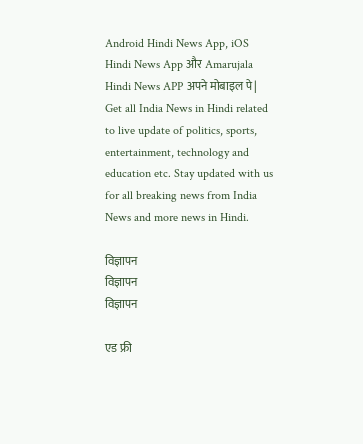Android Hindi News App, iOS Hindi News App और Amarujala Hindi News APP अपने मोबाइल पे|
Get all India News in Hindi related to live update of politics, sports, entertainment, technology and education etc. Stay updated with us for all breaking news from India News and more news in Hindi.

विज्ञापन
विज्ञापन
विज्ञापन

एड फ्री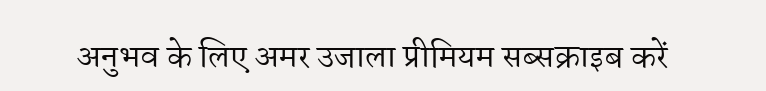अनुभव के लिए अमर उजाला प्रीमियम सब्सक्राइब करें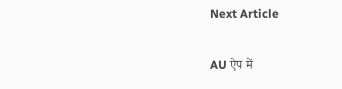Next Article

AU ऐप में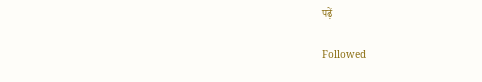पढ़ें

Followed